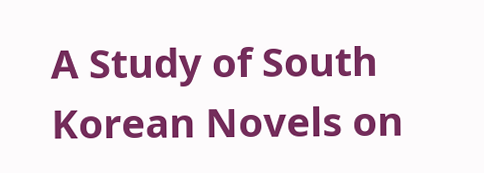A Study of South Korean Novels on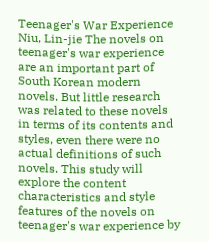Teenager's War Experience Niu, Lin-jie The novels on teenager's war experience are an important part of South Korean modern novels. But little research was related to these novels in terms of its contents and styles, even there were no actual definitions of such novels. This study will explore the content characteristics and style features of the novels on teenager's war experience by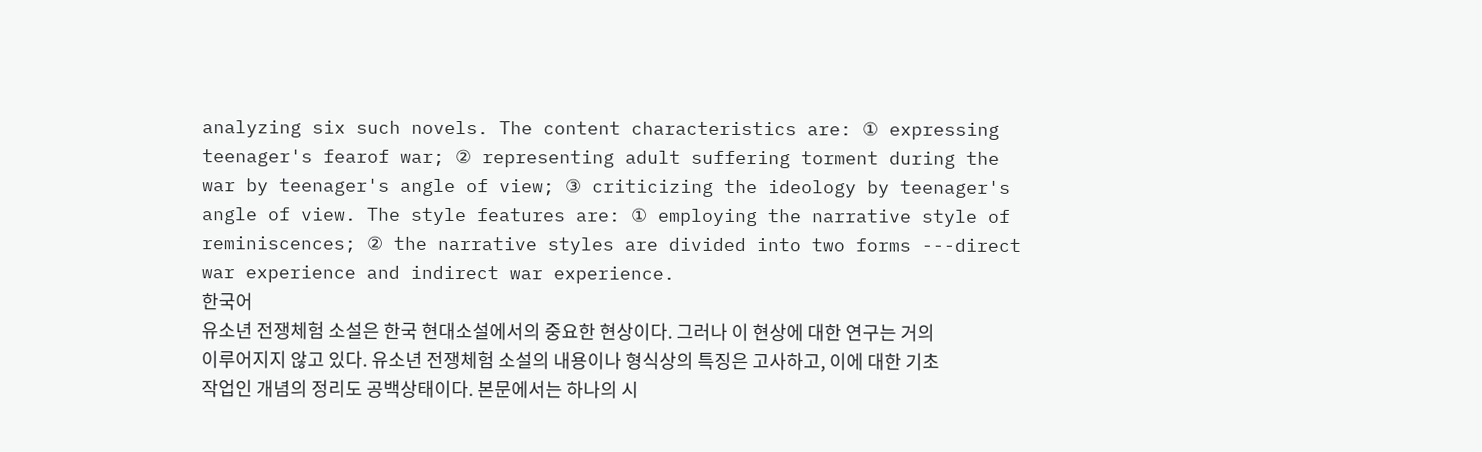analyzing six such novels. The content characteristics are: ① expressing teenager's fearof war; ② representing adult suffering torment during the war by teenager's angle of view; ③ criticizing the ideology by teenager's angle of view. The style features are: ① employing the narrative style of reminiscences; ② the narrative styles are divided into two forms ---direct war experience and indirect war experience.
한국어
유소년 전쟁체험 소설은 한국 현대소설에서의 중요한 현상이다. 그러나 이 현상에 대한 연구는 거의 이루어지지 않고 있다. 유소년 전쟁체험 소설의 내용이나 형식상의 특징은 고사하고, 이에 대한 기초 작업인 개념의 정리도 공백상태이다. 본문에서는 하나의 시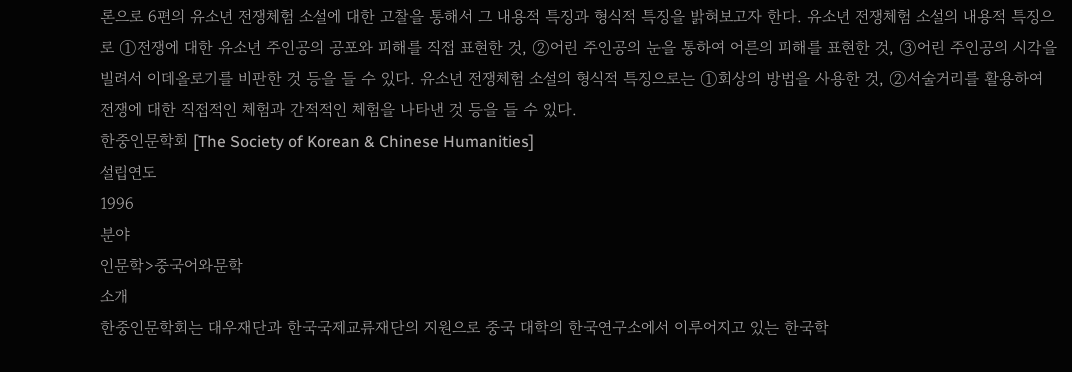론으로 6편의 유소년 전쟁체험 소설에 대한 고찰을 통해서 그 내용적 특징과 형식적 특징을 밝혀보고자 한다. 유소년 전쟁체험 소설의 내용적 특징으로 ①전쟁에 대한 유소년 주인공의 공포와 피해를 직접 표현한 것, ②어린 주인공의 눈을 통하여 어른의 피해를 표현한 것, ③어린 주인공의 시각을 빌려서 이데올로기를 비판한 것 등을 들 수 있다. 유소년 전쟁체험 소설의 형식적 특징으로는 ①회상의 방법을 사용한 것, ②서술거리를 활용하여 전쟁에 대한 직접적인 체험과 간적적인 체험을 나타낸 것 등을 들 수 있다.
한중인문학회 [The Society of Korean & Chinese Humanities]
설립연도
1996
분야
인문학>중국어와문학
소개
한중인문학회는 대우재단과 한국국제교류재단의 지원으로 중국 대학의 한국연구소에서 이루어지고 있는 한국학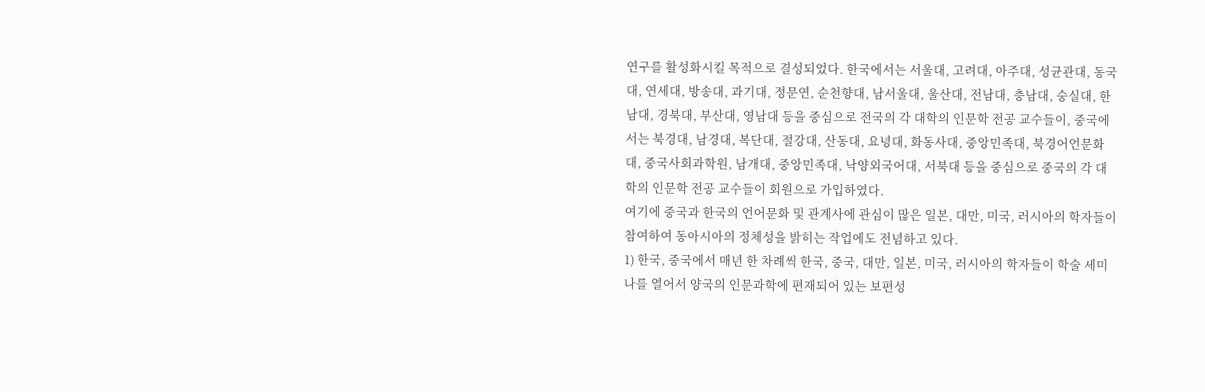연구를 활성화시킬 목적으로 결성되었다. 한국에서는 서울대, 고려대, 아주대, 성균관대, 동국대, 연세대, 방송대, 과기대, 정문연, 순천향대, 남서울대, 울산대, 전남대, 충남대, 숭실대, 한남대, 경북대, 부산대, 영남대 등을 중심으로 전국의 각 대학의 인문학 전공 교수들이, 중국에서는 북경대, 남경대, 복단대, 절강대, 산동대, 요녕대, 화동사대, 중앙민족대, 북경어언문화대, 중국사회과학원, 남개대, 중앙민족대, 낙양외국어대, 서북대 등을 중심으로 중국의 각 대학의 인문학 전공 교수들이 회원으로 가입하였다.
여기에 중국과 한국의 언어문화 및 관계사에 관심이 많은 일본, 대만, 미국, 러시아의 학자들이 참여하여 동아시아의 정체성을 밝히는 작업에도 전념하고 있다.
1) 한국, 중국에서 매년 한 차례씩 한국, 중국, 대만, 일본, 미국, 러시아의 학자들이 학술 세미나를 열어서 양국의 인문과학에 편재되어 있는 보편성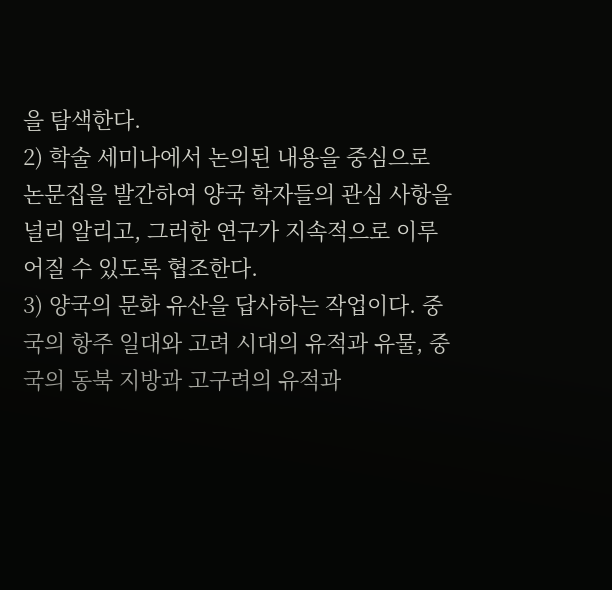을 탐색한다.
2) 학술 세미나에서 논의된 내용을 중심으로 논문집을 발간하여 양국 학자들의 관심 사항을 널리 알리고, 그러한 연구가 지속적으로 이루어질 수 있도록 협조한다.
3) 양국의 문화 유산을 답사하는 작업이다. 중국의 항주 일대와 고려 시대의 유적과 유물, 중국의 동북 지방과 고구려의 유적과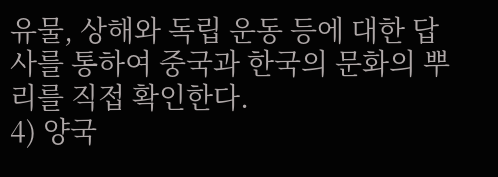유물, 상해와 독립 운동 등에 대한 답사를 통하여 중국과 한국의 문화의 뿌리를 직접 확인한다.
4) 양국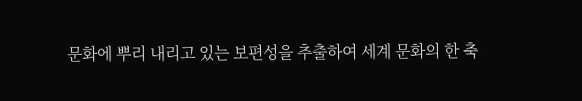문화에 뿌리 내리고 있는 보편성을 추출하여 세계 문화의 한 축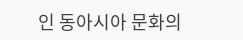인 동아시아 문화의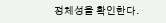정체성을 확인한다.